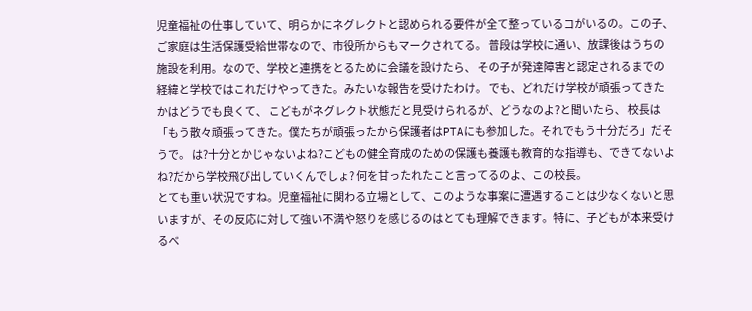児童福祉の仕事していて、明らかにネグレクトと認められる要件が全て整っているコがいるの。この子、ご家庭は生活保護受給世帯なので、市役所からもマークされてる。 普段は学校に通い、放課後はうちの施設を利用。なので、学校と連携をとるために会議を設けたら、 その子が発達障害と認定されるまでの経緯と学校ではこれだけやってきた。みたいな報告を受けたわけ。 でも、どれだけ学校が頑張ってきたかはどうでも良くて、 こどもがネグレクト状態だと見受けられるが、どうなのよ?と聞いたら、 校長は「もう散々頑張ってきた。僕たちが頑張ったから保護者はPTAにも参加した。それでもう十分だろ」だそうで。 は?十分とかじゃないよね?こどもの健全育成のための保護も養護も教育的な指導も、できてないよね?だから学校飛び出していくんでしょ? 何を甘ったれたこと言ってるのよ、この校長。
とても重い状況ですね。児童福祉に関わる立場として、このような事案に遭遇することは少なくないと思いますが、その反応に対して強い不満や怒りを感じるのはとても理解できます。特に、子どもが本来受けるべ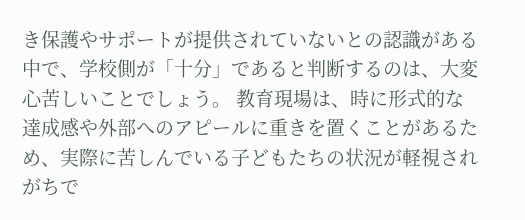き保護やサポートが提供されていないとの認識がある中で、学校側が「十分」であると判断するのは、大変心苦しいことでしょう。 教育現場は、時に形式的な達成感や外部へのアピールに重きを置くことがあるため、実際に苦しんでいる子どもたちの状況が軽視されがちで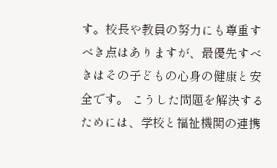す。校長や教員の努力にも尊重すべき点はありますが、最優先すべきはその子どもの心身の健康と安全です。 こうした問題を解決するためには、学校と福祉機関の連携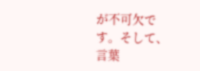が不可欠です。そして、言葉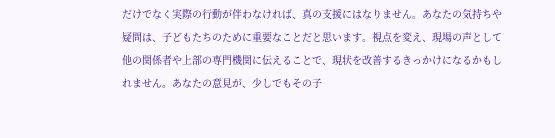だけでなく実際の行動が伴わなければ、真の支援にはなりません。あなたの気持ちや疑問は、子どもたちのために重要なことだと思います。視点を変え、現場の声として他の関係者や上部の専門機関に伝えることで、現状を改善するきっかけになるかもしれません。あなたの意見が、少しでもその子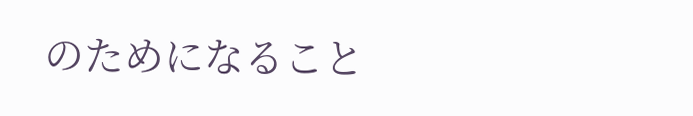のためになること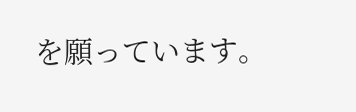を願っています。